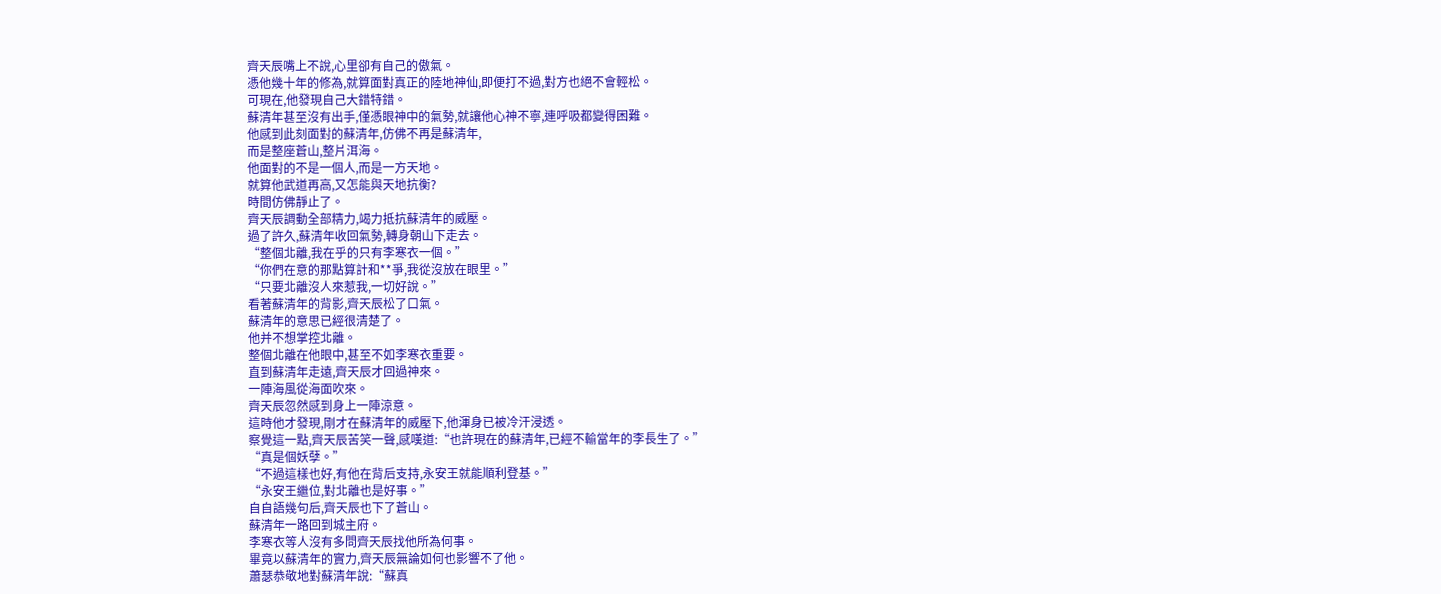齊天辰嘴上不說,心里卻有自己的傲氣。
憑他幾十年的修為,就算面對真正的陸地神仙,即便打不過,對方也絕不會輕松。
可現在,他發現自己大錯特錯。
蘇清年甚至沒有出手,僅憑眼神中的氣勢,就讓他心神不寧,連呼吸都變得困難。
他感到此刻面對的蘇清年,仿佛不再是蘇清年,
而是整座蒼山,整片洱海。
他面對的不是一個人,而是一方天地。
就算他武道再高,又怎能與天地抗衡?
時間仿佛靜止了。
齊天辰調動全部精力,竭力抵抗蘇清年的威壓。
過了許久,蘇清年收回氣勢,轉身朝山下走去。
“整個北離,我在乎的只有李寒衣一個。”
“你們在意的那點算計和**爭,我從沒放在眼里。”
“只要北離沒人來惹我,一切好說。”
看著蘇清年的背影,齊天辰松了口氣。
蘇清年的意思已經很清楚了。
他并不想掌控北離。
整個北離在他眼中,甚至不如李寒衣重要。
直到蘇清年走遠,齊天辰才回過神來。
一陣海風從海面吹來。
齊天辰忽然感到身上一陣涼意。
這時他才發現,剛才在蘇清年的威壓下,他渾身已被冷汗浸透。
察覺這一點,齊天辰苦笑一聲,感嘆道:“也許現在的蘇清年,已經不輸當年的李長生了。”
“真是個妖孽。”
“不過這樣也好,有他在背后支持,永安王就能順利登基。”
“永安王繼位,對北離也是好事。”
自自語幾句后,齊天辰也下了蒼山。
蘇清年一路回到城主府。
李寒衣等人沒有多問齊天辰找他所為何事。
畢竟以蘇清年的實力,齊天辰無論如何也影響不了他。
蕭瑟恭敬地對蘇清年說:“蘇真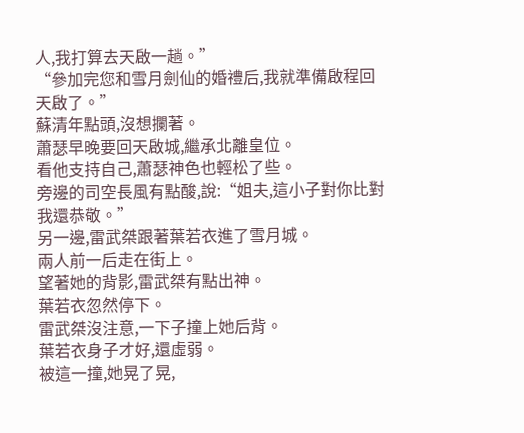人,我打算去天啟一趟。”
“參加完您和雪月劍仙的婚禮后,我就準備啟程回天啟了。”
蘇清年點頭,沒想攔著。
蕭瑟早晚要回天啟城,繼承北離皇位。
看他支持自己,蕭瑟神色也輕松了些。
旁邊的司空長風有點酸,說:“姐夫,這小子對你比對我還恭敬。”
另一邊,雷武桀跟著葉若衣進了雪月城。
兩人前一后走在街上。
望著她的背影,雷武桀有點出神。
葉若衣忽然停下。
雷武桀沒注意,一下子撞上她后背。
葉若衣身子才好,還虛弱。
被這一撞,她晃了晃,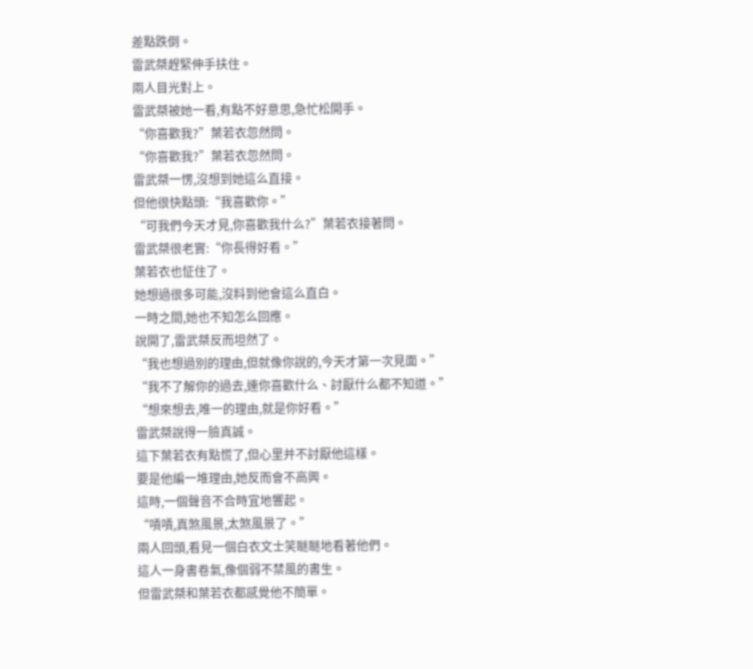差點跌倒。
雷武桀趕緊伸手扶住。
兩人目光對上。
雷武桀被她一看,有點不好意思,急忙松開手。
“你喜歡我?”葉若衣忽然問。
“你喜歡我?”葉若衣忽然問。
雷武桀一愣,沒想到她這么直接。
但他很快點頭:“我喜歡你。”
“可我們今天才見,你喜歡我什么?”葉若衣接著問。
雷武桀很老實:“你長得好看。”
葉若衣也怔住了。
她想過很多可能,沒料到他會這么直白。
一時之間,她也不知怎么回應。
說開了,雷武桀反而坦然了。
“我也想過別的理由,但就像你說的,今天才第一次見面。”
“我不了解你的過去,連你喜歡什么、討厭什么都不知道。”
“想來想去,唯一的理由,就是你好看。”
雷武桀說得一臉真誠。
這下葉若衣有點慌了,但心里并不討厭他這樣。
要是他編一堆理由,她反而會不高興。
這時,一個聲音不合時宜地響起。
“嘖嘖,真煞風景,太煞風景了。”
兩人回頭,看見一個白衣文士笑瞇瞇地看著他們。
這人一身書卷氣,像個弱不禁風的書生。
但雷武桀和葉若衣都感覺他不簡單。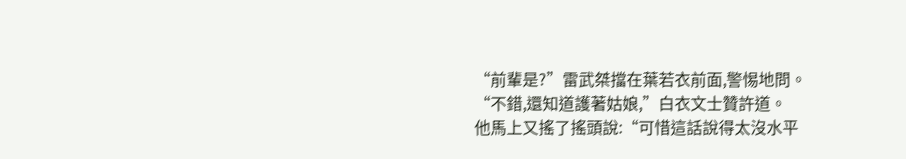“前輩是?”雷武桀擋在葉若衣前面,警惕地問。
“不錯,還知道護著姑娘,”白衣文士贊許道。
他馬上又搖了搖頭說:“可惜這話說得太沒水平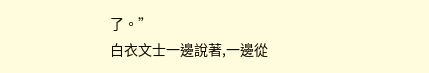了。”
白衣文士一邊說著,一邊從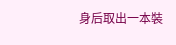身后取出一本裝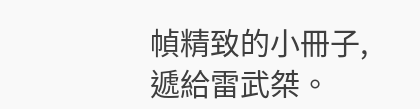幀精致的小冊子,遞給雷武桀。